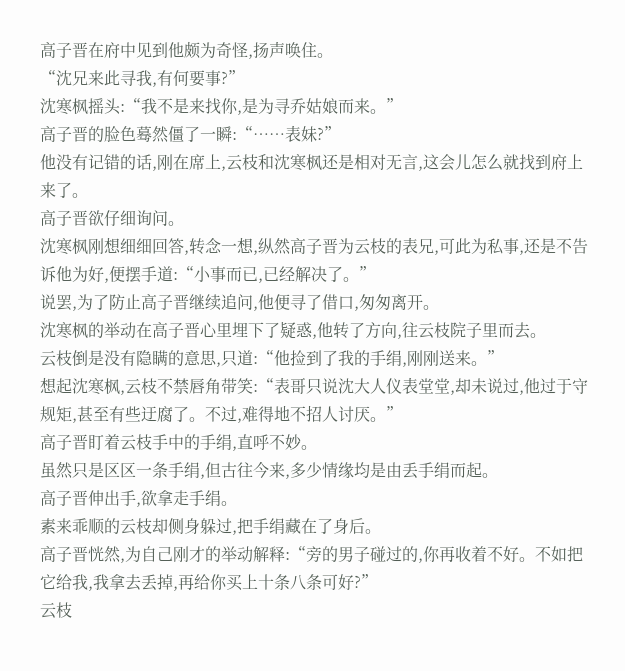高子晋在府中见到他颇为奇怪,扬声唤住。
“沈兄来此寻我,有何要事?”
沈寒枫摇头:“我不是来找你,是为寻乔姑娘而来。”
高子晋的脸色蓦然僵了一瞬:“……表妹?”
他没有记错的话,刚在席上,云枝和沈寒枫还是相对无言,这会儿怎么就找到府上来了。
高子晋欲仔细询问。
沈寒枫刚想细细回答,转念一想,纵然高子晋为云枝的表兄,可此为私事,还是不告诉他为好,便摆手道:“小事而已,已经解决了。”
说罢,为了防止高子晋继续追问,他便寻了借口,匆匆离开。
沈寒枫的举动在高子晋心里埋下了疑惑,他转了方向,往云枝院子里而去。
云枝倒是没有隐瞒的意思,只道:“他捡到了我的手绢,刚刚送来。”
想起沈寒枫,云枝不禁唇角带笑:“表哥只说沈大人仪表堂堂,却未说过,他过于守规矩,甚至有些迂腐了。不过,难得地不招人讨厌。”
高子晋盯着云枝手中的手绢,直呼不妙。
虽然只是区区一条手绢,但古往今来,多少情缘均是由丢手绢而起。
高子晋伸出手,欲拿走手绢。
素来乖顺的云枝却侧身躲过,把手绢藏在了身后。
高子晋恍然,为自己刚才的举动解释:“旁的男子碰过的,你再收着不好。不如把它给我,我拿去丢掉,再给你买上十条八条可好?”
云枝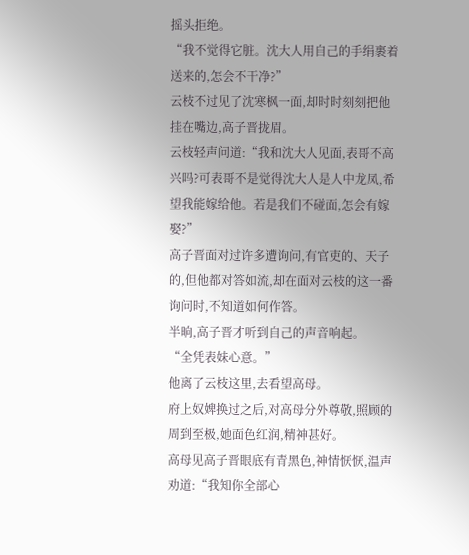摇头拒绝。
“我不觉得它脏。沈大人用自己的手绢裹着送来的,怎会不干净?”
云枝不过见了沈寒枫一面,却时时刻刻把他挂在嘴边,高子晋拢眉。
云枝轻声问道:“我和沈大人见面,表哥不高兴吗?可表哥不是觉得沈大人是人中龙凤,希望我能嫁给他。若是我们不碰面,怎会有嫁娶?”
高子晋面对过许多遭询问,有官吏的、天子的,但他都对答如流,却在面对云枝的这一番询问时,不知道如何作答。
半晌,高子晋才听到自己的声音响起。
“全凭表妹心意。”
他离了云枝这里,去看望高母。
府上奴婢换过之后,对高母分外尊敬,照顾的周到至极,她面色红润,精神甚好。
高母见高子晋眼底有青黑色,神情恹恹,温声劝道:“我知你全部心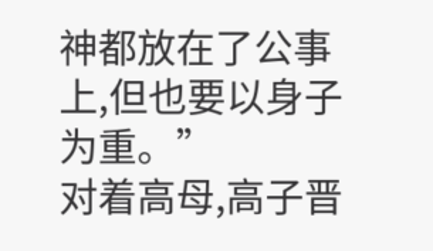神都放在了公事上,但也要以身子为重。”
对着高母,高子晋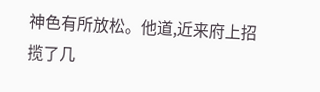神色有所放松。他道,近来府上招揽了几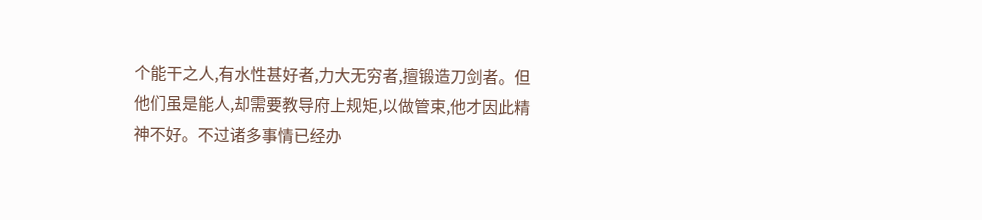个能干之人,有水性甚好者,力大无穷者,擅锻造刀剑者。但他们虽是能人,却需要教导府上规矩,以做管束,他才因此精神不好。不过诸多事情已经办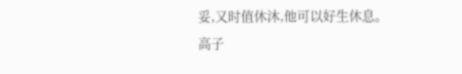妥,又时值休沐,他可以好生休息。
高子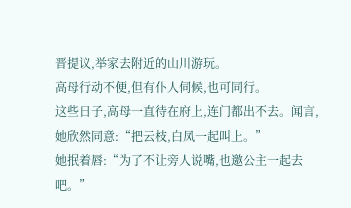晋提议,举家去附近的山川游玩。
高母行动不便,但有仆人伺候,也可同行。
这些日子,高母一直待在府上,连门都出不去。闻言,她欣然同意:“把云枝,白凤一起叫上。”
她抿着唇:“为了不让旁人说嘴,也邀公主一起去吧。”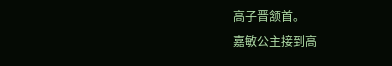高子晋颔首。
嘉敏公主接到高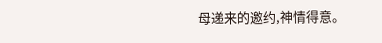母递来的邀约,神情得意。